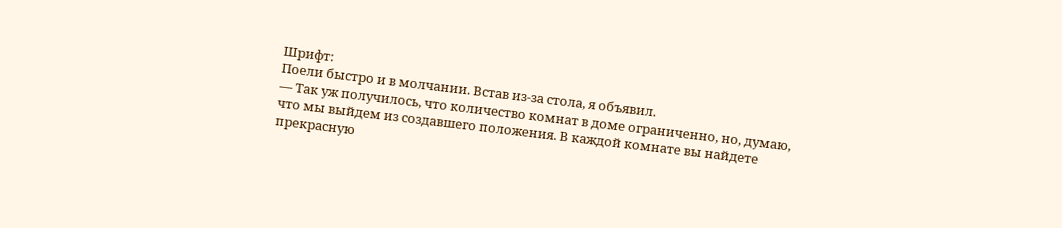Шрифт:
Поели быстро и в молчании. Встав из-за стола, я объявил.
— Так уж получилось, что количество комнат в доме ограниченно, но, думаю, что мы выйдем из создавшего положения. В каждой комнате вы найдете прекрасную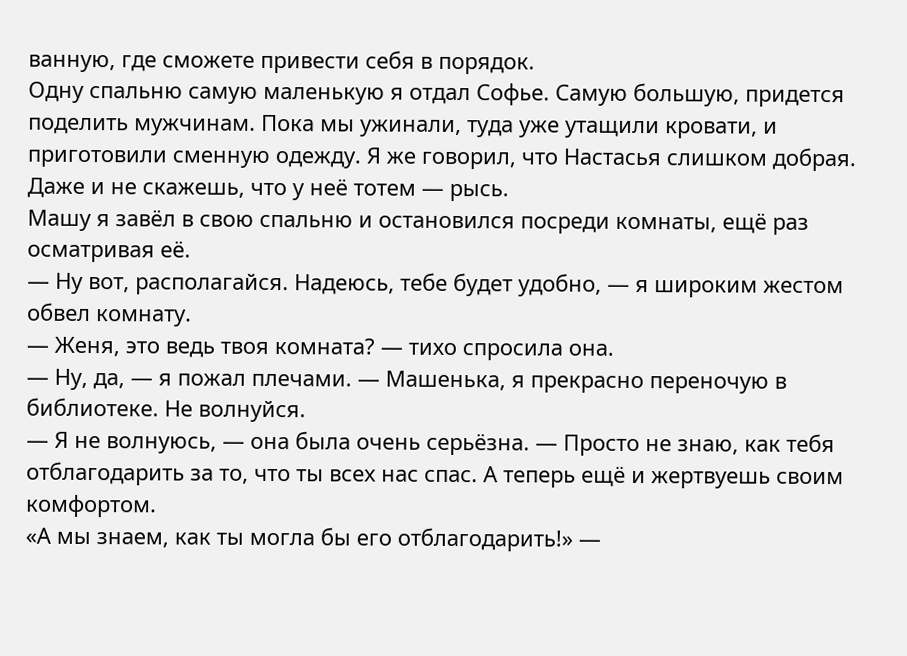ванную, где сможете привести себя в порядок.
Одну спальню самую маленькую я отдал Софье. Самую большую, придeтся поделить мужчинам. Пока мы ужинали, туда уже утащили кровати, и приготовили сменную одежду. Я же говорил, что Настасья слишком добрая. Даже и не скажешь, что у неё тотем — рысь.
Машу я завёл в свою спальню и остановился посреди комнаты, ещё раз осматривая её.
— Ну вот, располагайся. Надеюсь, тебе будет удобно, — я широким жестом обвeл комнату.
— Женя, это ведь твоя комната? — тихо спросила она.
— Ну, да, — я пожал плечами. — Машенька, я прекрасно переночую в библиотеке. Не волнуйся.
— Я не волнуюсь, — она была очень серьёзна. — Просто не знаю, как тебя отблагодарить за то, что ты всех нас спас. А теперь ещё и жертвуешь своим комфортом.
«А мы знаем, как ты могла бы его отблагодарить!» —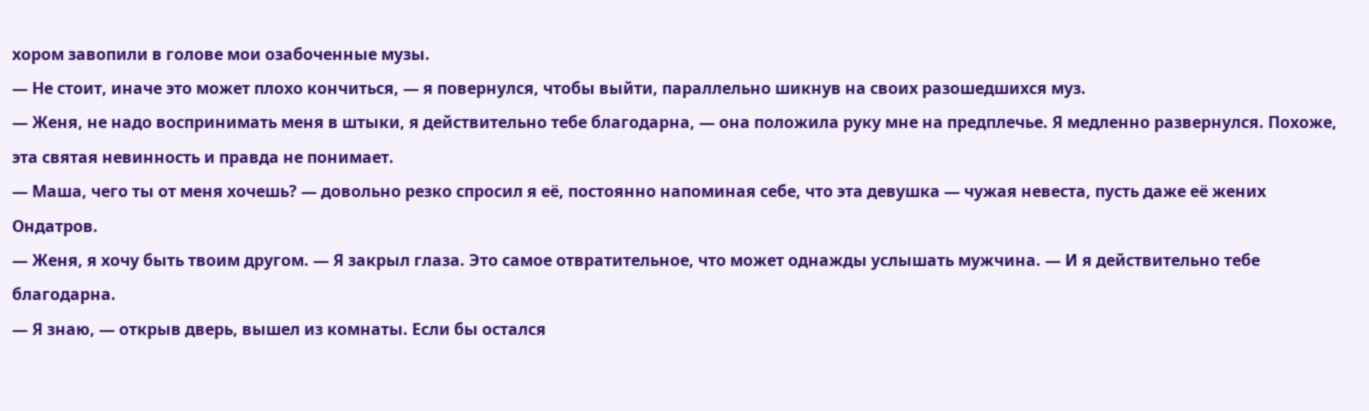хором завопили в голове мои озабоченные музы.
— Не стоит, иначе это может плохо кончиться, — я повернулся, чтобы выйти, параллельно шикнув на своих разошедшихся муз.
— Женя, не надо воспринимать меня в штыки, я действительно тебе благодарна, — она положила руку мне на предплечье. Я медленно развернулся. Похоже, эта святая невинность и правда не понимает.
— Маша, чего ты от меня хочешь? — довольно резко спросил я её, постоянно напоминая себе, что эта девушка — чужая невеста, пусть даже её жених Ондатров.
— Женя, я хочу быть твоим другом. — Я закрыл глаза. Это самое отвратительное, что может однажды услышать мужчина. — И я действительно тебе благодарна.
— Я знаю, — открыв дверь, вышел из комнаты. Если бы остался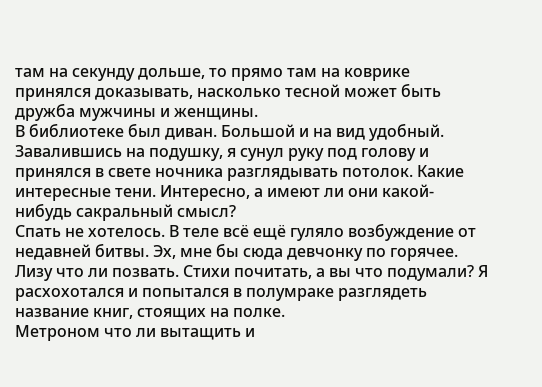там на секунду дольше, то прямо там на коврике принялся доказывать, насколько тесной может быть дружба мужчины и женщины.
В библиотеке был диван. Большой и на вид удобный. Завалившись на подушку, я сунул руку под голову и принялся в свете ночника разглядывать потолок. Какие интересные тени. Интересно, а имеют ли они какой-нибудь сакральный смысл?
Спать не хотелось. В теле всё ещё гуляло возбуждение от недавней битвы. Эх, мне бы сюда девчонку по горячее. Лизу что ли позвать. Стихи почитать, а вы что подумали? Я расхохотался и попытался в полумраке разглядеть название книг, стоящих на полке.
Метроном что ли вытащить и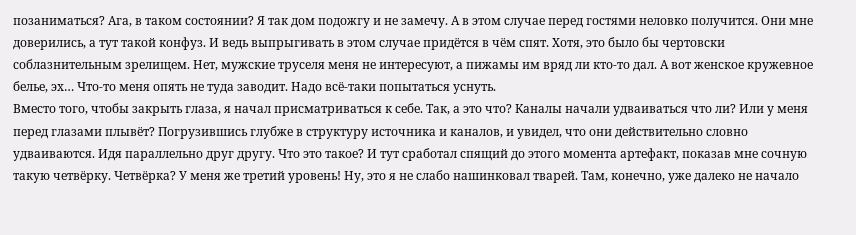позаниматься? Ага, в таком состоянии? Я так дом подожгу и не замечу. А в этом случае перед гостями неловко получится. Они мне доверились, а тут такой конфуз. И ведь выпрыгивать в этом случае придётся в чём спят. Хотя, это было бы чертовски соблазнительным зрелищем. Нет, мужские труселя меня не интересуют, а пижамы им вряд ли кто-то дал. А вот женское кружевное белье, эх… Что-то меня опять не туда заводит. Надо всё-таки попытаться уснуть.
Вместо того, чтобы закрыть глаза, я начал присматриваться к себе. Так, а это что? Каналы начали удваиваться что ли? Или у меня перед глазами плывёт? Погрузившись глубже в структуру источника и каналов, и увидел, что они действительно словно удваиваются. Идя параллельно друг другу. Что это такое? И тут сработал спящий до этого момента артефакт, показав мне сочную такую четвёрку. Четвёрка? У меня же третий уровень! Ну, это я не слабо нашинковал тварей. Там, конечно, уже далеко не начало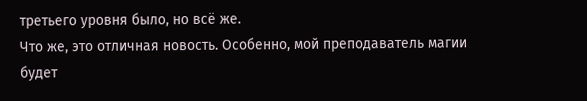третьего уровня было, но всё же.
Что же, это отличная новость. Особенно, мой преподаватель магии будет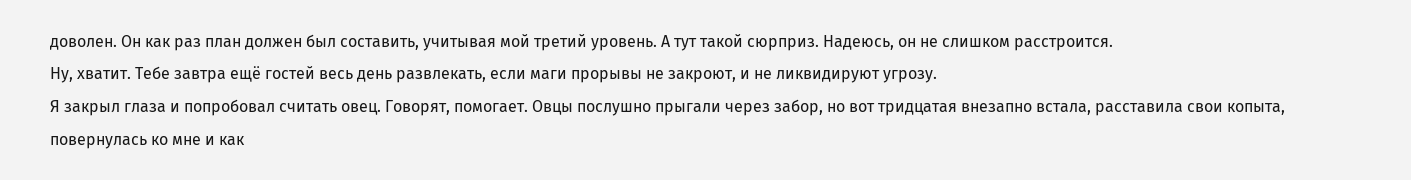доволен. Он как раз план должен был составить, учитывая мой третий уровень. А тут такой сюрприз. Надеюсь, он не слишком расстроится.
Ну, хватит. Тебе завтра ещё гостей весь день развлекать, если маги прорывы не закроют, и не ликвидируют угрозу.
Я закрыл глаза и попробовал считать овец. Говорят, помогает. Овцы послушно прыгали через забор, но вот тридцатая внезапно встала, расставила свои копыта, повернулась ко мне и как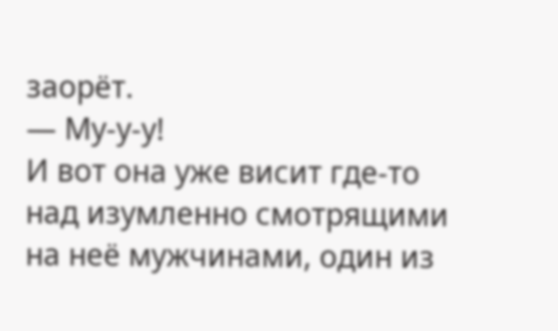заорёт.
— Му-у-у!
И вот она уже висит где-то над изумленно смотрящими на неё мужчинами, один из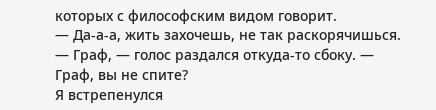которых с философским видом говорит.
— Да-а-а, жить захочешь, не так раскорячишься.
— Граф, — голос раздался откуда-то сбоку. — Граф, вы не спите?
Я встрепенулся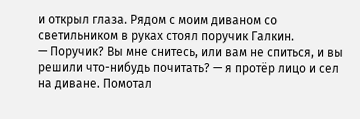и открыл глаза. Рядом с моим диваном со светильником в руках стоял поручик Галкин.
— Поручик? Вы мне снитесь, или вам не спиться, и вы решили что-нибудь почитать? — я протёр лицо и сел на диване. Помотал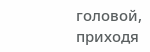головой, приходя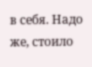в себя. Надо же, стоило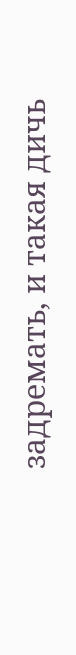задремать, и такая дичь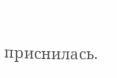приснилась.